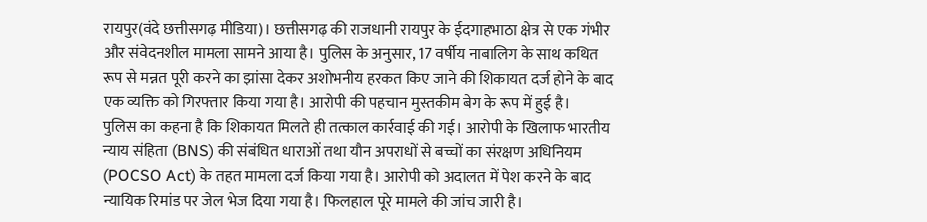रायपुर(वंदे छत्तीसगढ़ मीडिया)। छत्तीसगढ़ की राजधानी रायपुर के ईदगाहभाठा क्षेत्र से एक गंभीर और संवेदनशील मामला सामने आया है। पुलिस के अनुसार, 17 वर्षीय नाबालिग के साथ कथित रूप से मन्नत पूरी करने का झांसा देकर अशोभनीय हरकत किए जाने की शिकायत दर्ज होने के बाद एक व्यक्ति को गिरफ्तार किया गया है। आरोपी की पहचान मुस्तकीम बेग के रूप में हुई है।
पुलिस का कहना है कि शिकायत मिलते ही तत्काल कार्रवाई की गई। आरोपी के खिलाफ भारतीय न्याय संहिता (BNS) की संबंधित धाराओं तथा यौन अपराधों से बच्चों का संरक्षण अधिनियम (POCSO Act) के तहत मामला दर्ज किया गया है। आरोपी को अदालत में पेश करने के बाद न्यायिक रिमांड पर जेल भेज दिया गया है। फिलहाल पूरे मामले की जांच जारी है।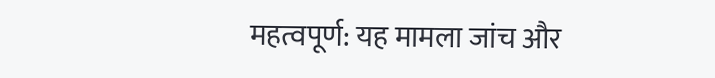महत्वपूर्ण: यह मामला जांच और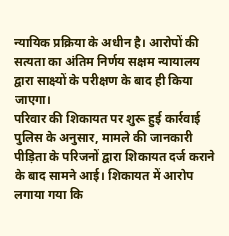न्यायिक प्रक्रिया के अधीन है। आरोपों की सत्यता का अंतिम निर्णय सक्षम न्यायालय द्वारा साक्ष्यों के परीक्षण के बाद ही किया जाएगा।
परिवार की शिकायत पर शुरू हुई कार्रवाई
पुलिस के अनुसार, मामले की जानकारी पीड़िता के परिजनों द्वारा शिकायत दर्ज कराने के बाद सामने आई। शिकायत में आरोप लगाया गया कि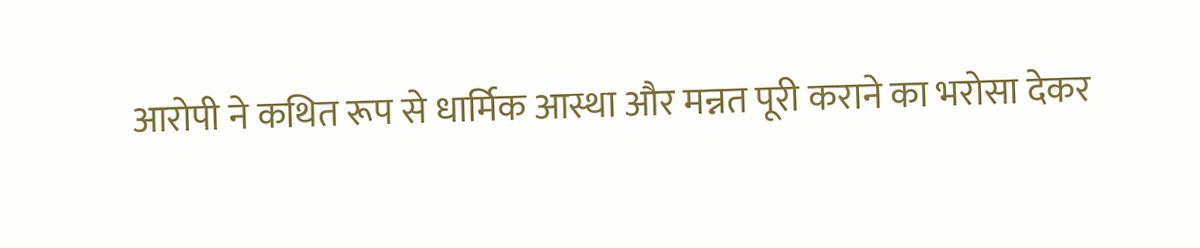आरोपी ने कथित रूप से धार्मिक आस्था और मन्नत पूरी कराने का भरोसा देकर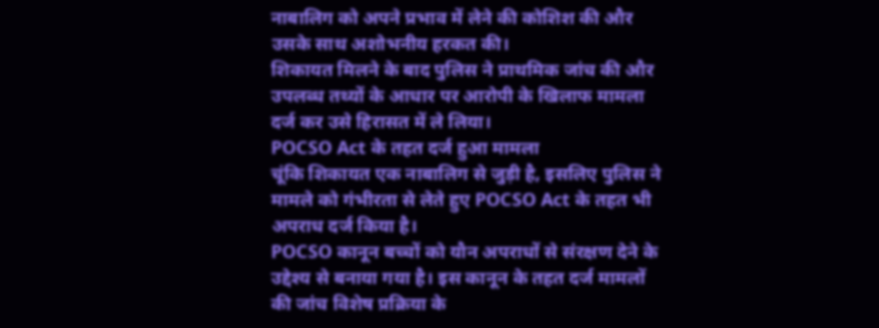नाबालिग को अपने प्रभाव में लेने की कोशिश की और उसके साथ अशोभनीय हरकत की।
शिकायत मिलने के बाद पुलिस ने प्राथमिक जांच की और उपलब्ध तथ्यों के आधार पर आरोपी के खिलाफ मामला दर्ज कर उसे हिरासत में ले लिया।
POCSO Act के तहत दर्ज हुआ मामला
चूंकि शिकायत एक नाबालिग से जुड़ी है, इसलिए पुलिस ने मामले को गंभीरता से लेते हुए POCSO Act के तहत भी अपराध दर्ज किया है।
POCSO कानून बच्चों को यौन अपराधों से संरक्षण देने के उद्देश्य से बनाया गया है। इस कानून के तहत दर्ज मामलों की जांच विशेष प्रक्रिया के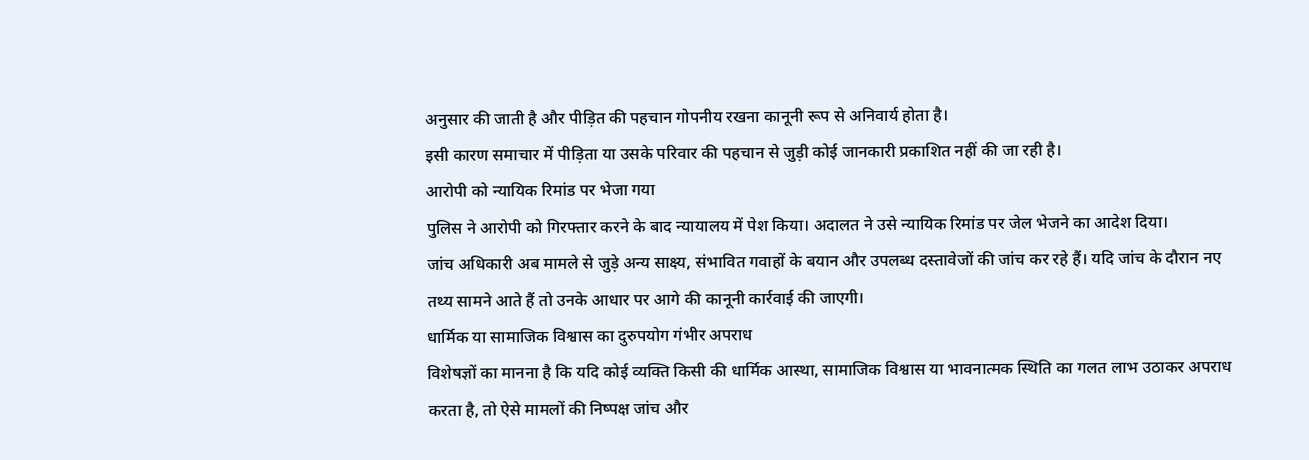अनुसार की जाती है और पीड़ित की पहचान गोपनीय रखना कानूनी रूप से अनिवार्य होता है।
इसी कारण समाचार में पीड़िता या उसके परिवार की पहचान से जुड़ी कोई जानकारी प्रकाशित नहीं की जा रही है।
आरोपी को न्यायिक रिमांड पर भेजा गया
पुलिस ने आरोपी को गिरफ्तार करने के बाद न्यायालय में पेश किया। अदालत ने उसे न्यायिक रिमांड पर जेल भेजने का आदेश दिया।
जांच अधिकारी अब मामले से जुड़े अन्य साक्ष्य, संभावित गवाहों के बयान और उपलब्ध दस्तावेजों की जांच कर रहे हैं। यदि जांच के दौरान नए तथ्य सामने आते हैं तो उनके आधार पर आगे की कानूनी कार्रवाई की जाएगी।
धार्मिक या सामाजिक विश्वास का दुरुपयोग गंभीर अपराध
विशेषज्ञों का मानना है कि यदि कोई व्यक्ति किसी की धार्मिक आस्था, सामाजिक विश्वास या भावनात्मक स्थिति का गलत लाभ उठाकर अपराध करता है, तो ऐसे मामलों की निष्पक्ष जांच और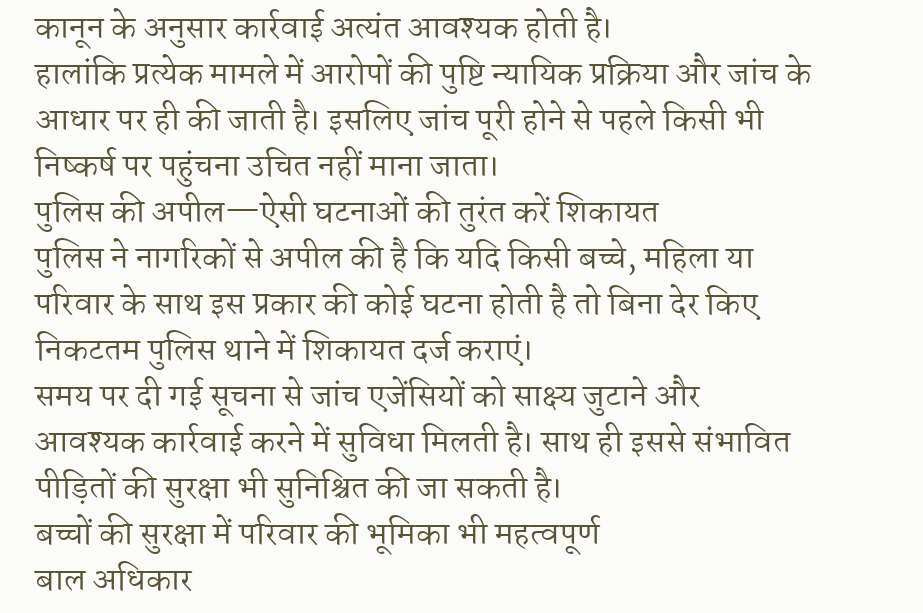कानून के अनुसार कार्रवाई अत्यंत आवश्यक होती है।
हालांकि प्रत्येक मामले में आरोपों की पुष्टि न्यायिक प्रक्रिया और जांच के आधार पर ही की जाती है। इसलिए जांच पूरी होने से पहले किसी भी निष्कर्ष पर पहुंचना उचित नहीं माना जाता।
पुलिस की अपील—ऐसी घटनाओं की तुरंत करें शिकायत
पुलिस ने नागरिकों से अपील की है कि यदि किसी बच्चे, महिला या परिवार के साथ इस प्रकार की कोई घटना होती है तो बिना देर किए निकटतम पुलिस थाने में शिकायत दर्ज कराएं।
समय पर दी गई सूचना से जांच एजेंसियों को साक्ष्य जुटाने और आवश्यक कार्रवाई करने में सुविधा मिलती है। साथ ही इससे संभावित पीड़ितों की सुरक्षा भी सुनिश्चित की जा सकती है।
बच्चों की सुरक्षा में परिवार की भूमिका भी महत्वपूर्ण
बाल अधिकार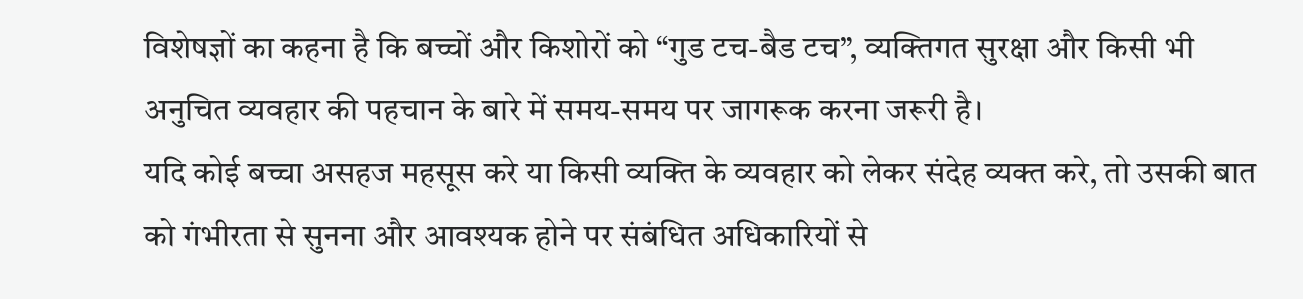विशेषज्ञों का कहना है कि बच्चों और किशोरों को “गुड टच-बैड टच”, व्यक्तिगत सुरक्षा और किसी भी अनुचित व्यवहार की पहचान के बारे में समय-समय पर जागरूक करना जरूरी है।
यदि कोई बच्चा असहज महसूस करे या किसी व्यक्ति के व्यवहार को लेकर संदेह व्यक्त करे, तो उसकी बात को गंभीरता से सुनना और आवश्यक होने पर संबंधित अधिकारियों से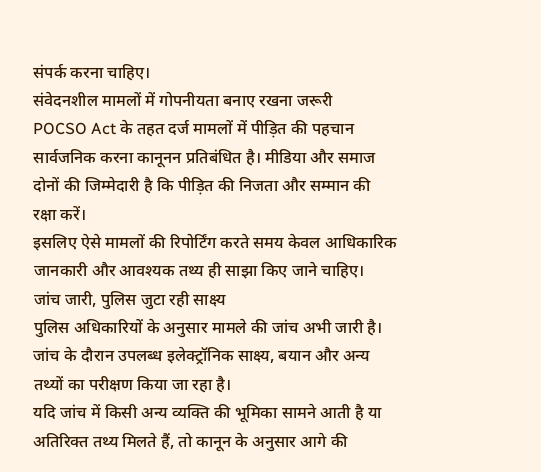संपर्क करना चाहिए।
संवेदनशील मामलों में गोपनीयता बनाए रखना जरूरी
POCSO Act के तहत दर्ज मामलों में पीड़ित की पहचान सार्वजनिक करना कानूनन प्रतिबंधित है। मीडिया और समाज दोनों की जिम्मेदारी है कि पीड़ित की निजता और सम्मान की रक्षा करें।
इसलिए ऐसे मामलों की रिपोर्टिंग करते समय केवल आधिकारिक जानकारी और आवश्यक तथ्य ही साझा किए जाने चाहिए।
जांच जारी, पुलिस जुटा रही साक्ष्य
पुलिस अधिकारियों के अनुसार मामले की जांच अभी जारी है। जांच के दौरान उपलब्ध इलेक्ट्रॉनिक साक्ष्य, बयान और अन्य तथ्यों का परीक्षण किया जा रहा है।
यदि जांच में किसी अन्य व्यक्ति की भूमिका सामने आती है या अतिरिक्त तथ्य मिलते हैं, तो कानून के अनुसार आगे की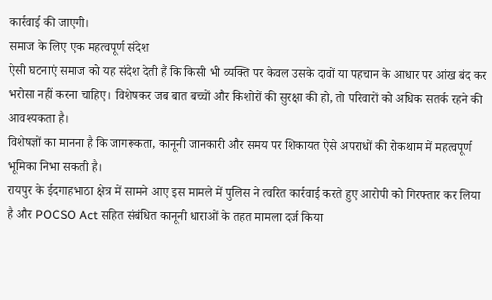कार्रवाई की जाएगी।
समाज के लिए एक महत्वपूर्ण संदेश
ऐसी घटनाएं समाज को यह संदेश देती हैं कि किसी भी व्यक्ति पर केवल उसके दावों या पहचान के आधार पर आंख बंद कर भरोसा नहीं करना चाहिए। विशेषकर जब बात बच्चों और किशोरों की सुरक्षा की हो, तो परिवारों को अधिक सतर्क रहने की आवश्यकता है।
विशेषज्ञों का मानना है कि जागरूकता, कानूनी जानकारी और समय पर शिकायत ऐसे अपराधों की रोकथाम में महत्वपूर्ण भूमिका निभा सकती है।
रायपुर के ईदगाहभाठा क्षेत्र में सामने आए इस मामले में पुलिस ने त्वरित कार्रवाई करते हुए आरोपी को गिरफ्तार कर लिया है और POCSO Act सहित संबंधित कानूनी धाराओं के तहत मामला दर्ज किया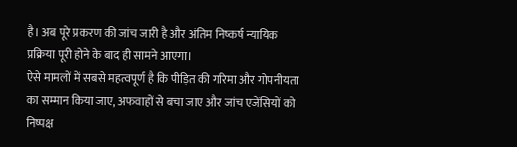है। अब पूरे प्रकरण की जांच जारी है और अंतिम निष्कर्ष न्यायिक प्रक्रिया पूरी होने के बाद ही सामने आएगा।
ऐसे मामलों में सबसे महत्वपूर्ण है कि पीड़ित की गरिमा और गोपनीयता का सम्मान किया जाए, अफवाहों से बचा जाए और जांच एजेंसियों को निष्पक्ष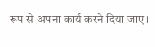रूप से अपना कार्य करने दिया जाए।